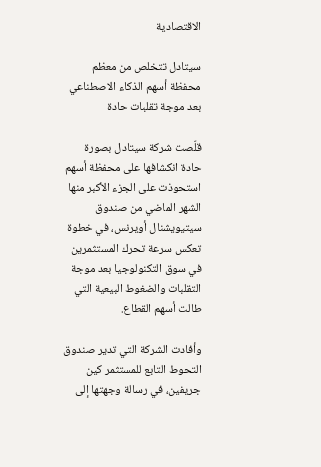الاقتصادية

سيتادل تتخلص من معظم محفظة أسهم الذكاء الاصطناعي بعد موجة تقلبات حادة

قلّصت شركة سيتادل بصورة حادة انكشافها على محفظة أسهم استحوذت على الجزء الأكبر منها الشهر الماضي من صندوق سيتيويشنال أويرنس، في خطوة تعكس سرعة تحرك المستثمرين في سوق التكنولوجيا بعد موجة التقلبات والضغوط البيعية التي طالت أسهم القطاع.

وأفادت الشركة التي تدير صندوق التحوط التابع للمستثمر كين جريفين، في رسالة وجهتها إلى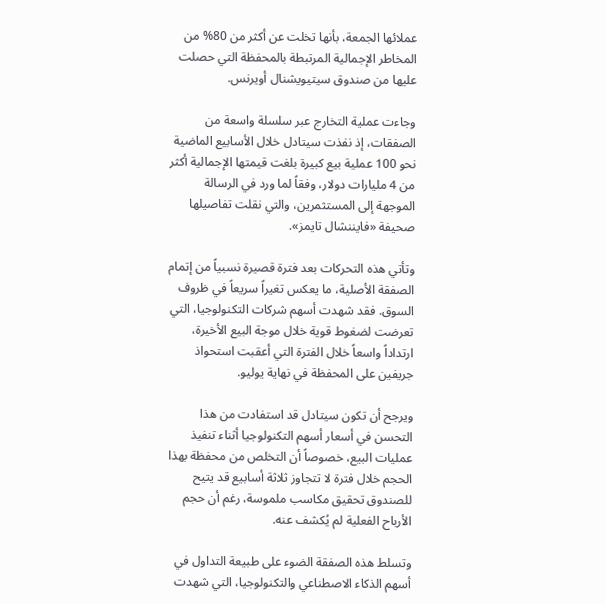عملائها الجمعة، بأنها تخلت عن أكثر من 80% من المخاطر الإجمالية المرتبطة بالمحفظة التي حصلت عليها من صندوق سيتيويشنال أويرنس.

وجاءت عملية التخارج عبر سلسلة واسعة من الصفقات، إذ نفذت سيتادل خلال الأسابيع الماضية نحو 100 عملية بيع كبيرة بلغت قيمتها الإجمالية أكثر من 4 مليارات دولار، وفقاً لما ورد في الرسالة الموجهة إلى المستثمرين، والتي نقلت تفاصيلها صحيفة «فايننشال تايمز».

وتأتي هذه التحركات بعد فترة قصيرة نسبياً من إتمام الصفقة الأصلية، ما يعكس تغيراً سريعاً في ظروف السوق. فقد شهدت أسهم شركات التكنولوجيا، التي تعرضت لضغوط قوية خلال موجة البيع الأخيرة، ارتداداً واسعاً خلال الفترة التي أعقبت استحواذ جريفين على المحفظة في نهاية يوليو.

ويرجح أن تكون سيتادل قد استفادت من هذا التحسن في أسعار أسهم التكنولوجيا أثناء تنفيذ عمليات البيع، خصوصاً أن التخلص من محفظة بهذا الحجم خلال فترة لا تتجاوز ثلاثة أسابيع قد يتيح للصندوق تحقيق مكاسب ملموسة، رغم أن حجم الأرباح الفعلية لم يُكشف عنه.

وتسلط هذه الصفقة الضوء على طبيعة التداول في أسهم الذكاء الاصطناعي والتكنولوجيا، التي شهدت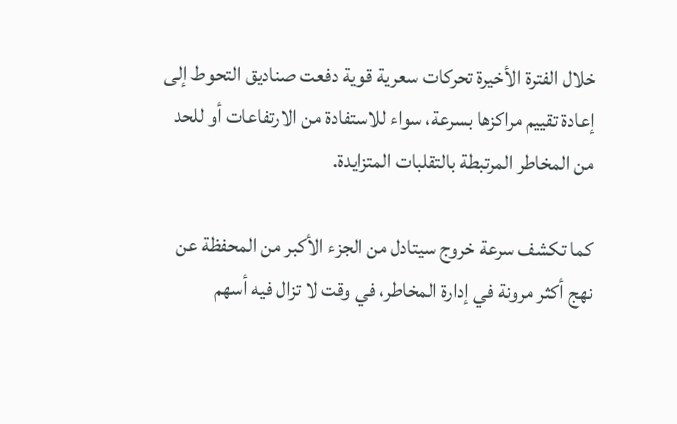خلال الفترة الأخيرة تحركات سعرية قوية دفعت صناديق التحوط إلى إعادة تقييم مراكزها بسرعة، سواء للاستفادة من الارتفاعات أو للحد من المخاطر المرتبطة بالتقلبات المتزايدة.

كما تكشف سرعة خروج سيتادل من الجزء الأكبر من المحفظة عن نهج أكثر مرونة في إدارة المخاطر، في وقت لا تزال فيه أسهم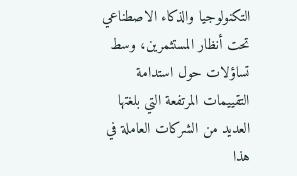التكنولوجيا والذكاء الاصطناعي تحت أنظار المستثمرين، وسط تساؤلات حول استدامة التقييمات المرتفعة التي بلغتها العديد من الشركات العاملة في هذا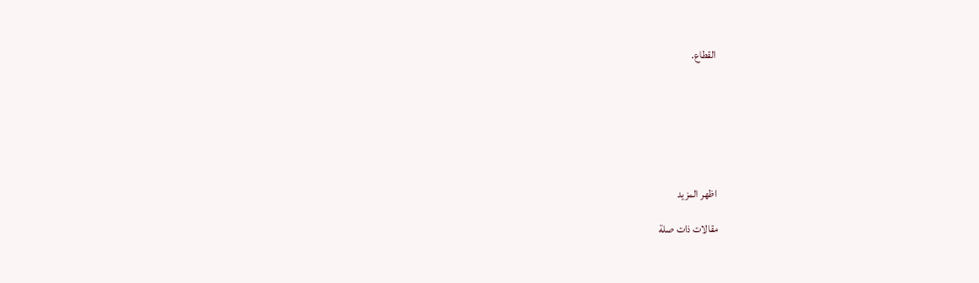القطاع.







اظهر المزيد

مقالات ذات صلة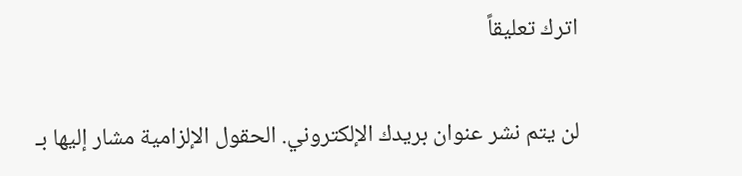اترك تعليقاً

لن يتم نشر عنوان بريدك الإلكتروني. الحقول الإلزامية مشار إليها بـ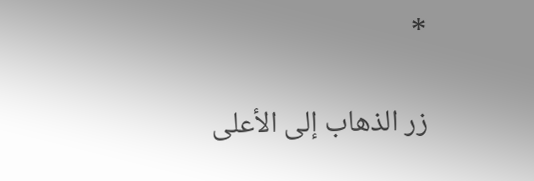*

زر الذهاب إلى الأعلى